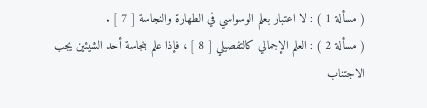( مسألة 1 ) : لا اعتبار بعلم الوسواسي في الطهارة والنجاسة [ 7 ] .
( مسألة 2 ) : العلم الإجمالي كالتفصيلي [ 8 ] ، فإذا علم بنجاسة أحد الشيئين يجب الاجتناب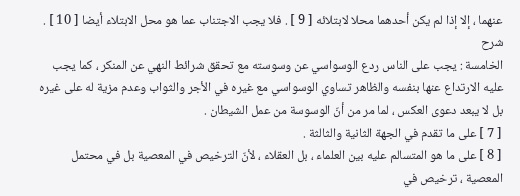عنهما ، إلا إذا لم يكن أحدهما محلا لابتلائه [ 9 ] . فلا يجب الاجتناب عما هو محل الابتلاء أيضا [ 10 ] .
شرح
الخامسة : يجب على الناس ردع الوسواسي عن وسوسته مع تحقق شرائط النهي عن المنكر ، كما يجب عليه الارتداع عنها بنفسه والظاهر تساوي الوسواسي مع غيره في الأجر والثواب وعدم مزية له على غيره بل لا يبعد دعوى العكس ، لما مر من أنّ الوسوسة من عمل الشيطان .
[ 7 ] على ما تقدم في الجهة الثانية والثالثة .
[ 8 ] على ما هو المتسالم عليه بين العلماء ، بل العقلاء ، لأنّ الترخيص في المعصية بل في محتمل المعصية ، ترخيص في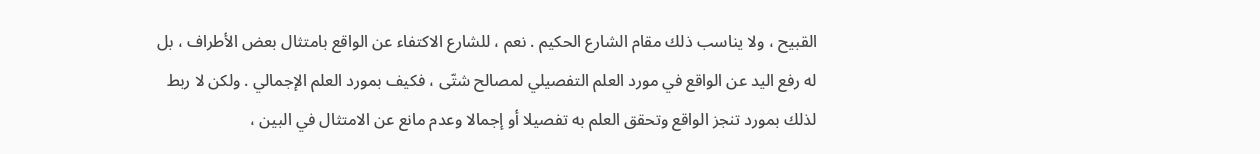القبيح ، ولا يناسب ذلك مقام الشارع الحكيم . نعم ، للشارع الاكتفاء عن الواقع بامتثال بعض الأطراف ، بل له رفع اليد عن الواقع في مورد العلم التفصيلي لمصالح شتّى ، فكيف بمورد العلم الإجمالي . ولكن لا ربط لذلك بمورد تنجز الواقع وتحقق العلم به تفصيلا أو إجمالا وعدم مانع عن الامتثال في البين ،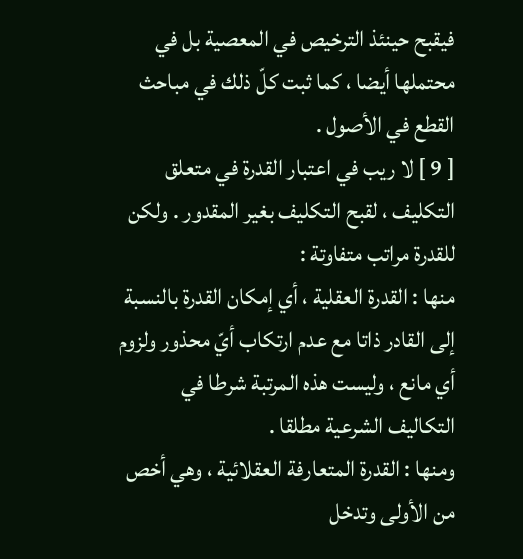فيقبح حينئذ الترخيص في المعصية بل في محتملها أيضا ، كما ثبت كلّ ذلك في مباحث القطع في الأصول .
[ 9 ] لا ريب في اعتبار القدرة في متعلق التكليف ، لقبح التكليف بغير المقدور . ولكن للقدرة مراتب متفاوتة :
منها : القدرة العقلية ، أي إمكان القدرة بالنسبة إلى القادر ذاتا مع عدم ارتكاب أيّ محذور ولزوم أي مانع ، وليست هذه المرتبة شرطا في التكاليف الشرعية مطلقا .
ومنها : القدرة المتعارفة العقلائية ، وهي أخص من الأولى وتدخل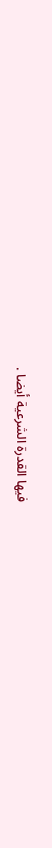فيها القدرة الشرعية أيضا .